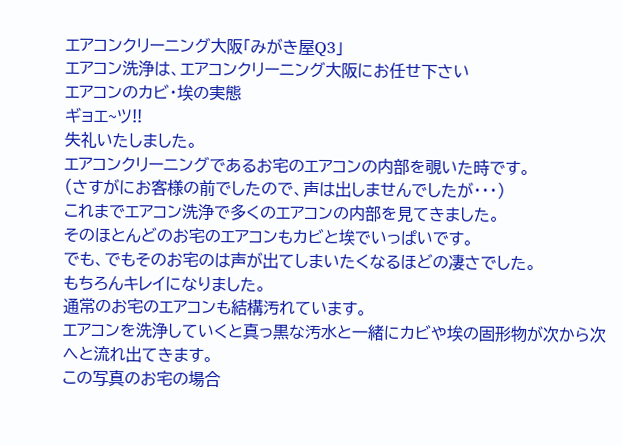エアコンクリーニング大阪「みがき屋Q3」
エアコン洗浄は、エアコンクリーニング大阪にお任せ下さい
エアコンのカビ・埃の実態
ギョエ~ツ!!
失礼いたしました。
エアコンクリーニングであるお宅のエアコンの内部を覗いた時です。
(さすがにお客様の前でしたので、声は出しませんでしたが・・・)
これまでエアコン洗浄で多くのエアコンの内部を見てきました。
そのほとんどのお宅のエアコンもカビと埃でいっぱいです。
でも、でもそのお宅のは声が出てしまいたくなるほどの凄さでした。
もちろんキレイになりました。
通常のお宅のエアコンも結構汚れています。
エアコンを洗浄していくと真っ黒な汚水と一緒にカビや埃の固形物が次から次へと流れ出てきます。
この写真のお宅の場合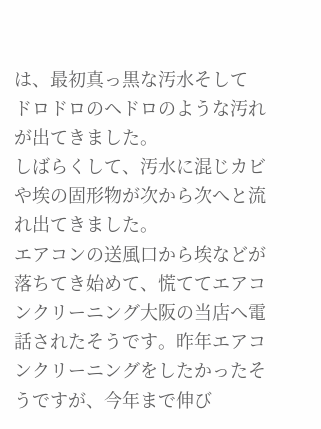は、最初真っ黒な汚水そして
ドロドロのヘドロのような汚れが出てきました。
しばらくして、汚水に混じカビや埃の固形物が次から次へと流れ出てきました。
エアコンの送風口から埃などが落ちてき始めて、慌ててエアコンクリーニング大阪の当店へ電話されたそうです。昨年エアコンクリーニングをしたかったそうですが、今年まで伸び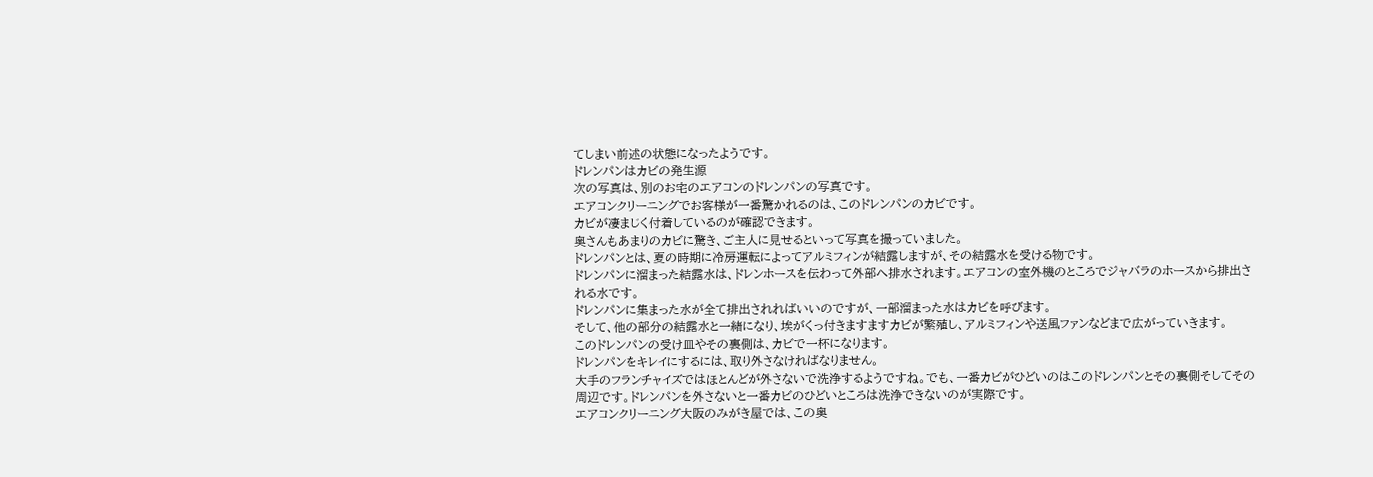てしまい前述の状態になったようです。
ドレンパンはカビの発生源
次の写真は、別のお宅のエアコンのドレンパンの写真です。
エアコンクリーニングでお客様が一番驚かれるのは、このドレンパンのカビです。
カビが凄まじく付着しているのが確認できます。
奥さんもあまりのカビに驚き、ご主人に見せるといって写真を撮っていました。
ドレンパンとは、夏の時期に冷房運転によってアルミフィンが結露しますが、その結露水を受ける物です。
ドレンパンに溜まった結露水は、ドレンホースを伝わって外部へ排水されます。エアコンの室外機のところでジャバラのホースから排出される水です。
ドレンパンに集まった水が全て排出されればいいのですが、一部溜まった水はカビを呼びます。
そして、他の部分の結露水と一緒になり、埃がくっ付きますますカビが繁殖し、アルミフィンや送風ファンなどまで広がっていきます。
このドレンパンの受け皿やその裏側は、カビで一杯になります。
ドレンパンをキレイにするには、取り外さなければなりません。
大手のフランチャイズではほとんどが外さないで洗浄するようですね。でも、一番カビがひどいのはこのドレンパンとその裏側そしてその周辺です。ドレンパンを外さないと一番カビのひどいところは洗浄できないのが実際です。
エアコンクリーニング大阪のみがき屋では、この奥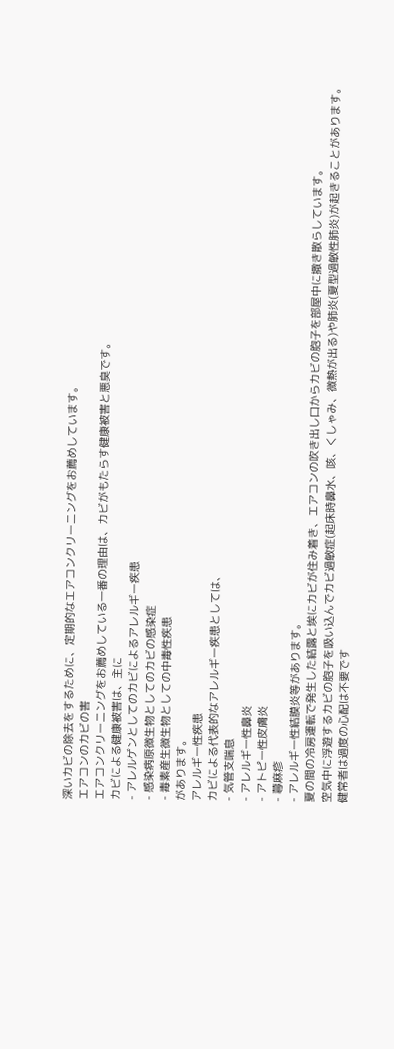深いカビの除去をするために、定期的なエアコンクリーニングをお薦めしています。
エアコンのカビの害
エアコンクリーニングをお薦めしている一番の理由は、カビがもたらす健康被害と悪臭です。
カビによる健康被害は、主に
- アレルゲンとしてのカビによるアレルギー疾患
- 感染病原微生物としてのカビの感染症
- 毒素産生微生物としての中毒性疾患
があります。
アレルギー性疾患
カビによる代表的なアレルギー疾患としては、
- 気管支喘息
- アレルギー性鼻炎
- アトピー性皮膚炎
- 蕁麻疹
- アレルギー性結膜炎等があります。
夏の間の冷房運転で発生した結露と埃にカビが住み着き、エアコンの吹き出し口からカビの胞子を部屋中に撒き散らしています。
空気中に浮遊するカビの胞子を吸い込んでカビ過敏症(起床時鼻水、咳、くしゃみ、微熱が出る)や肺炎(夏型過敏性肺炎)が起きることがあります。
健常者は過度の心配は不要です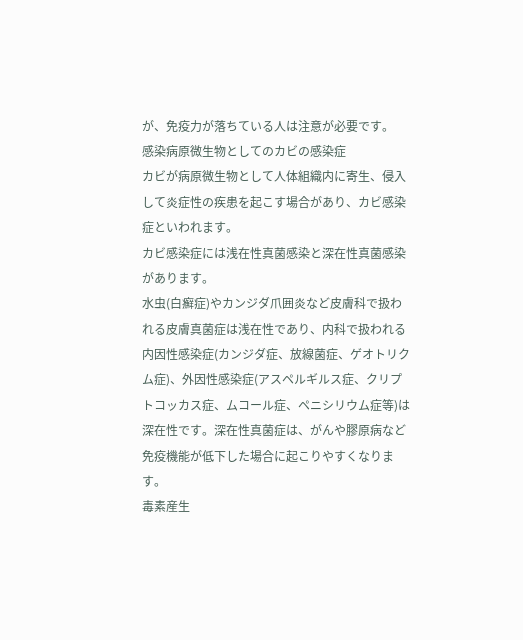が、免疫力が落ちている人は注意が必要です。
感染病原微生物としてのカビの感染症
カビが病原微生物として人体組織内に寄生、侵入して炎症性の疾患を起こす場合があり、カビ感染症といわれます。
カビ感染症には浅在性真菌感染と深在性真菌感染があります。
水虫(白癬症)やカンジダ爪囲炎など皮膚科で扱われる皮膚真菌症は浅在性であり、内科で扱われる内因性感染症(カンジダ症、放線菌症、ゲオトリクム症)、外因性感染症(アスペルギルス症、クリプトコッカス症、ムコール症、ペニシリウム症等)は深在性です。深在性真菌症は、がんや膠原病など免疫機能が低下した場合に起こりやすくなります。
毒素産生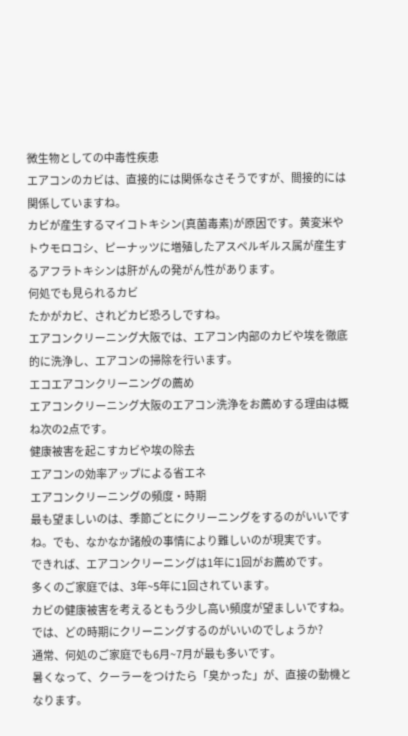微生物としての中毒性疾患
エアコンのカビは、直接的には関係なさそうですが、間接的には関係していますね。
カビが産生するマイコトキシン(真菌毒素)が原因です。黄変米やトウモロコシ、ピーナッツに増殖したアスペルギルス属が産生するアフラトキシンは肝がんの発がん性があります。
何処でも見られるカビ
たかがカビ、されどカビ恐ろしですね。
エアコンクリーニング大阪では、エアコン内部のカビや埃を徹底的に洗浄し、エアコンの掃除を行います。
エコエアコンクリーニングの薦め
エアコンクリーニング大阪のエアコン洗浄をお薦めする理由は概ね次の2点です。
健康被害を起こすカビや埃の除去
エアコンの効率アップによる省エネ
エアコンクリーニングの頻度・時期
最も望ましいのは、季節ごとにクリーニングをするのがいいですね。でも、なかなか諸般の事情により難しいのが現実です。
できれば、エアコンクリーニングは1年に1回がお薦めです。
多くのご家庭では、3年~5年に1回されています。
カビの健康被害を考えるともう少し高い頻度が望ましいですね。
では、どの時期にクリーニングするのがいいのでしょうか?
通常、何処のご家庭でも6月~7月が最も多いです。
暑くなって、クーラーをつけたら「臭かった」が、直接の動機となります。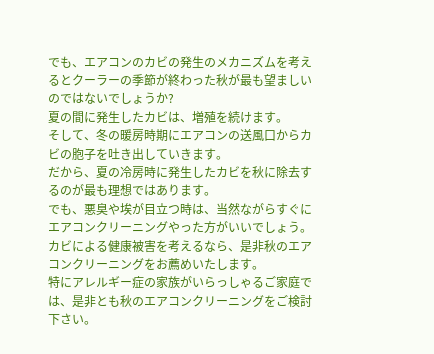でも、エアコンのカビの発生のメカニズムを考えるとクーラーの季節が終わった秋が最も望ましいのではないでしょうか?
夏の間に発生したカビは、増殖を続けます。
そして、冬の暖房時期にエアコンの送風口からカビの胞子を吐き出していきます。
だから、夏の冷房時に発生したカビを秋に除去するのが最も理想ではあります。
でも、悪臭や埃が目立つ時は、当然ながらすぐにエアコンクリーニングやった方がいいでしょう。
カビによる健康被害を考えるなら、是非秋のエアコンクリーニングをお薦めいたします。
特にアレルギー症の家族がいらっしゃるご家庭では、是非とも秋のエアコンクリーニングをご検討下さい。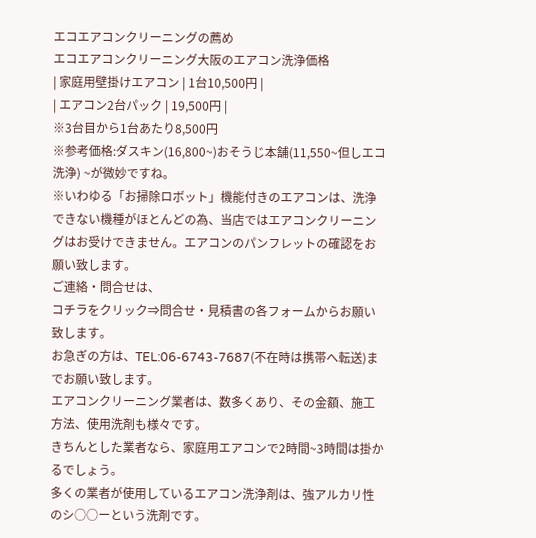エコエアコンクリーニングの薦め
エコエアコンクリーニング大阪のエアコン洗浄価格
| 家庭用壁掛けエアコン | 1台10,500円 |
| エアコン2台パック | 19,500円 |
※3台目から1台あたり8,500円
※参考価格:ダスキン(16,800~)おそうじ本舗(11,550~但しエコ洗浄) ~が微妙ですね。
※いわゆる「お掃除ロボット」機能付きのエアコンは、洗浄できない機種がほとんどの為、当店ではエアコンクリーニングはお受けできません。エアコンのパンフレットの確認をお願い致します。
ご連絡・問合せは、
コチラをクリック⇒問合せ・見積書の各フォームからお願い致します。
お急ぎの方は、TEL:06-6743-7687(不在時は携帯へ転送)までお願い致します。
エアコンクリーニング業者は、数多くあり、その金額、施工方法、使用洗剤も様々です。
きちんとした業者なら、家庭用エアコンで2時間~3時間は掛かるでしょう。
多くの業者が使用しているエアコン洗浄剤は、強アルカリ性のシ○○ーという洗剤です。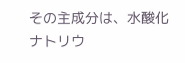その主成分は、水酸化ナトリウ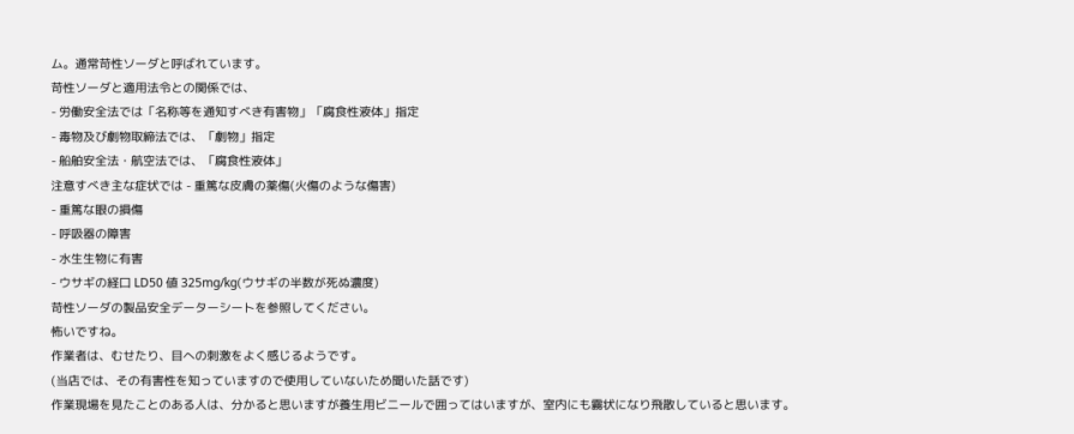ム。通常苛性ソーダと呼ばれています。
苛性ソーダと適用法令との関係では、
- 労働安全法では「名称等を通知すべき有害物」「腐食性液体」指定
- 毒物及び劇物取締法では、「劇物」指定
- 船舶安全法・航空法では、「腐食性液体」
注意すべき主な症状では - 重篤な皮膚の薬傷(火傷のような傷害)
- 重篤な眼の損傷
- 呼吸器の障害
- 水生生物に有害
- ウサギの経口 LD50 値 325mg/kg(ウサギの半数が死ぬ濃度)
苛性ソーダの製品安全データーシートを参照してください。
怖いですね。
作業者は、むせたり、目への刺激をよく感じるようです。
(当店では、その有害性を知っていますので使用していないため聞いた話です)
作業現場を見たことのある人は、分かると思いますが養生用ビニールで囲ってはいますが、室内にも霧状になり飛散していると思います。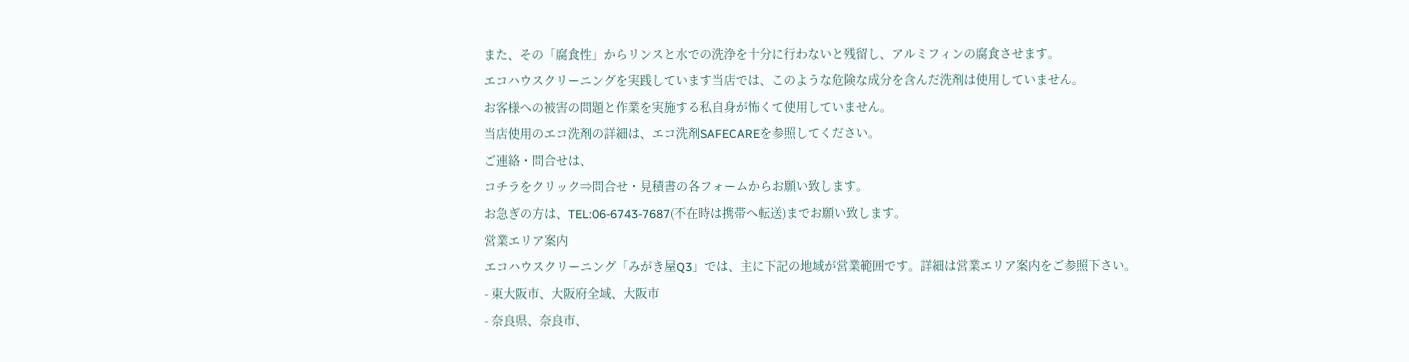また、その「腐食性」からリンスと水での洗浄を十分に行わないと残留し、アルミフィンの腐食させます。
エコハウスクリーニングを実践しています当店では、このような危険な成分を含んだ洗剤は使用していません。
お客様への被害の問題と作業を実施する私自身が怖くて使用していません。
当店使用のエコ洗剤の詳細は、エコ洗剤SAFECAREを参照してください。
ご連絡・問合せは、
コチラをクリック⇒問合せ・見積書の各フォームからお願い致します。
お急ぎの方は、TEL:06-6743-7687(不在時は携帯へ転送)までお願い致します。
営業エリア案内
エコハウスクリーニング「みがき屋Q3」では、主に下記の地域が営業範囲です。詳細は営業エリア案内をご参照下さい。
- 東大阪市、大阪府全域、大阪市
- 奈良県、奈良市、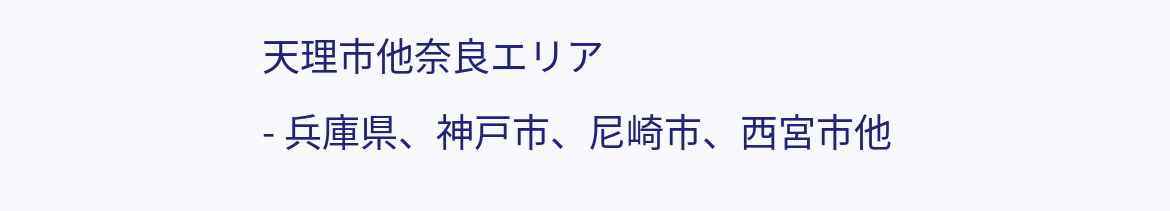天理市他奈良エリア
- 兵庫県、神戸市、尼崎市、西宮市他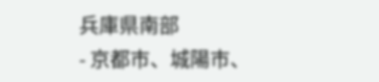兵庫県南部
- 京都市、城陽市、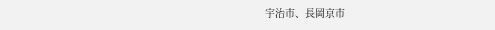宇治市、長岡京市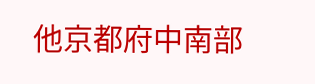他京都府中南部